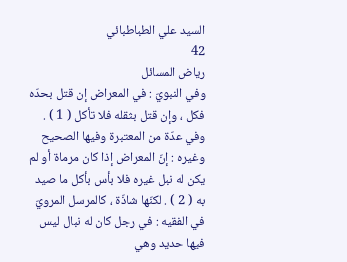السيد علي الطباطبائي
42
رياض المسائل
وفي النبويّ : في المعراض إن قتل بحدّه فكل ، وإن قتل بثقله فلا تأكل ( 1 ) . وفي عدّة من المعتبرة وفيها الصحيح وغيره : إنّ المعراض إذا كان مرماة أو لم يكن له نبل غيره فلا بأس بأكل ما صيد به ( 2 ) . لكنّها شاذّة ، كالمرسل المرويّ في الفقيه : في رجل كان له نبال ليس فيها حديد وهي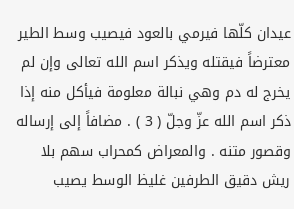عيدان كلّها فيرمي بالعود فيصيب وسط الطير معترضاً فيقتله ويذكر اسم الله تعالى وإن لم يخرج له دم وهي نبالة معلومة فيأكل منه إذا ذكر اسم الله عزّ وجلّ ( 3 ) . مضافاً إلى إرساله وقصور متنه . والمعراض كمحراب سهم بلا ريش دقيق الطرفين غليظ الوسط يصيب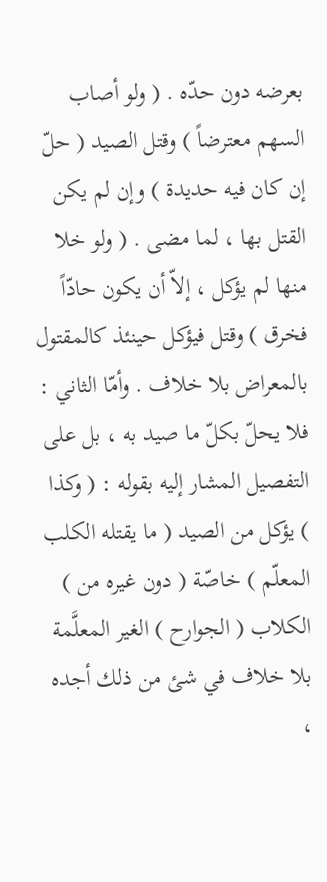بعرضه دون حدّه . ( ولو أصاب السهم معترضاً ) وقتل الصيد ( حلّ إن كان فيه حديدة ) وإن لم يكن القتل بها ، لما مضى . ( ولو خلا منها لم يؤكل ، إلاّ أن يكون حادّاً فخرق ) وقتل فيؤكل حينئذ كالمقتول بالمعراض بلا خلاف . وأمّا الثاني : فلا يحلّ بكلّ ما صيد به ، بل على التفصيل المشار إليه بقوله : ( وكذا ) يؤكل من الصيد ( ما يقتله الكلب المعلّم ) خاصّة ( دون غيره من ) الكلاب ( الجوارح ) الغير المعلَّمة بلا خلاف في شئ من ذلك أجده ،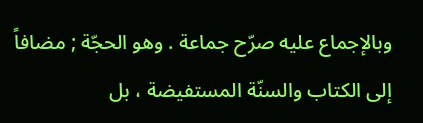وبالإجماع عليه صرّح جماعة . وهو الحجّة ; مضافاً إلى الكتاب والسنّة المستفيضة ، بل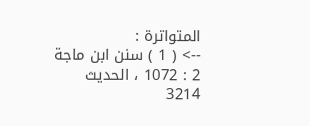المتواترة :
--> ( 1 ) سنن ابن ماجة 2 : 1072 ، الحديث 3214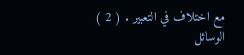مع اختلاف في التعبير . ( 2 ) الوسائل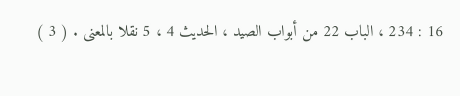16 : 234 ، الباب 22 من أبواب الصيد ، الحديث 4 ، 5 نقلا بالمعنى . ( 3 )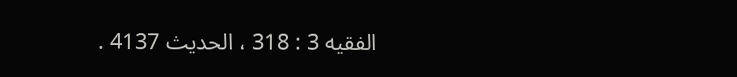الفقيه 3 : 318 ، الحديث 4137 .